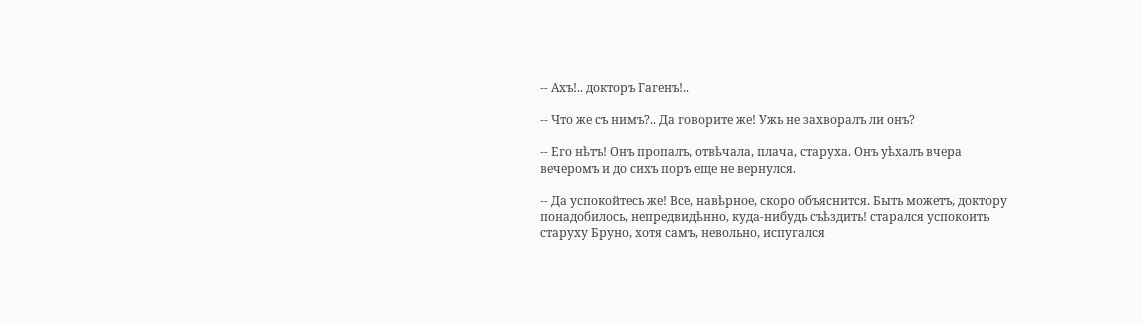-- Ахъ!.. докторъ Гагенъ!..

-- Что же съ нимъ?.. Да говорите же! Ужь не захворалъ ли онъ?

-- Его нѣтъ! Онъ пропалъ, отвѣчала, плача, старуха. Онъ уѣхалъ вчера вечеромъ и до сихъ поръ еще не вернулся.

-- Да успокойтесь же! Все, навѣрное, скоро объяснится. Быть можетъ, доктору понадобилось, непредвидѣнно, куда-нибудь съѣздить! старался успокоить старуху Бруно, хотя самъ, невольно, испугался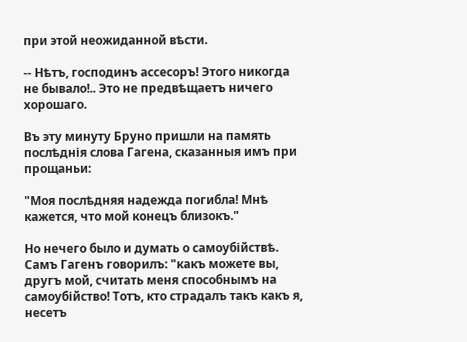при этой неожиданной вѣсти.

-- Нѣтъ, господинъ ассесоръ! Этого никогда не бывало!.. Это не предвѣщаетъ ничего хорошаго.

Въ эту минуту Бруно пришли на память послѣднія слова Гагена, сказанныя имъ при прощаньи:

"Моя послѣдняя надежда погибла! Мнѣ кажется, что мой конецъ близокъ."

Но нечего было и думать о самоубійствѣ. Самъ Гагенъ говорилъ: "какъ можете вы, другъ мой, считать меня способнымъ на самоубійство! Тотъ, кто страдалъ такъ какъ я, несетъ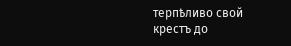терпѣливо свой крестъ до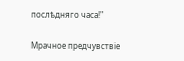послѣдняго часа!"

Мрачное предчувствіе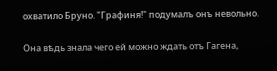охватило Бруно. "Графиня!" подумалъ онъ невольно.

Она вѣдь знала чего ей можно ждать отъ Гагена,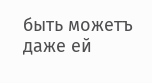быть можетъ даже ей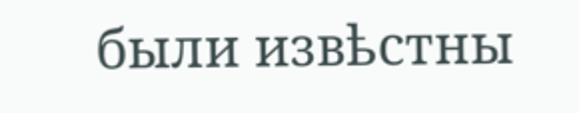были извѣстны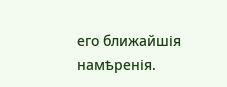его ближайшія намѣренія.